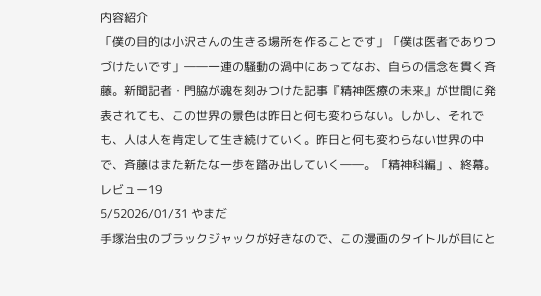内容紹介
「僕の目的は小沢さんの生きる場所を作ることです」「僕は医者でありつづけたいです」――一連の騒動の渦中にあってなお、自らの信念を貫く斉藤。新聞記者・門脇が魂を刻みつけた記事『精神医療の未来』が世間に発表されても、この世界の景色は昨日と何も変わらない。しかし、それでも、人は人を肯定して生き続けていく。昨日と何も変わらない世界の中で、斉藤はまた新たな一歩を踏み出していく――。「精神科編」、終幕。
レビュー19
5/52026/01/31 やまだ
手塚治虫のブラックジャックが好きなので、この漫画のタイトルが目にと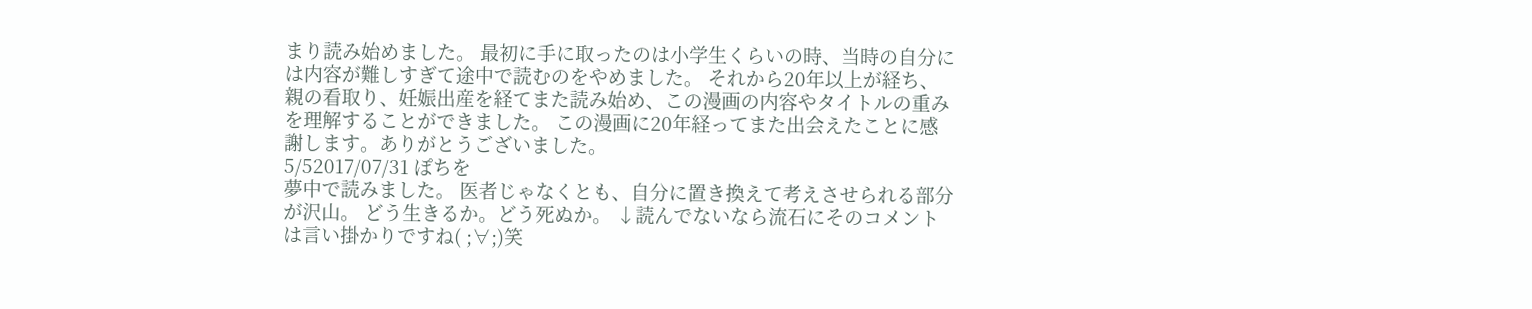まり読み始めました。 最初に手に取ったのは小学生くらいの時、当時の自分には内容が難しすぎて途中で読むのをやめました。 それから20年以上が経ち、親の看取り、妊娠出産を経てまた読み始め、この漫画の内容やタイトルの重みを理解することができました。 この漫画に20年経ってまた出会えたことに感謝します。ありがとうございました。
5/52017/07/31 ぽちを
夢中で読みました。 医者じゃなくとも、自分に置き換えて考えさせられる部分が沢山。 どう生きるか。どう死ぬか。 ↓読んでないなら流石にそのコメントは言い掛かりですね( ;∀;)笑